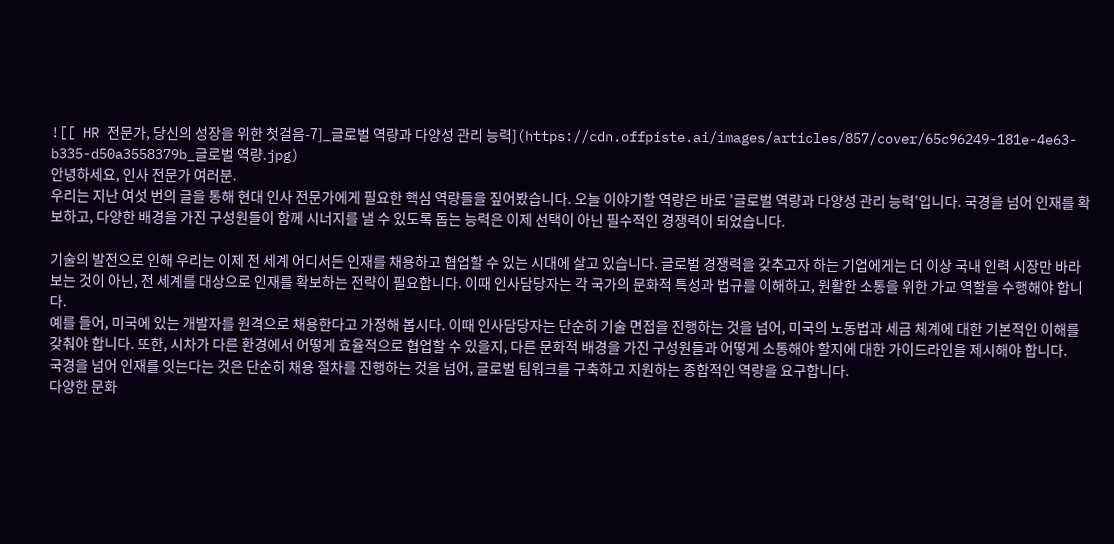![[ HR 전문가, 당신의 성장을 위한 첫걸음-7]_글로벌 역량과 다양성 관리 능력](https://cdn.offpiste.ai/images/articles/857/cover/65c96249-181e-4e63-b335-d50a3558379b_글로벌 역량.jpg)
안녕하세요, 인사 전문가 여러분.
우리는 지난 여섯 번의 글을 통해 현대 인사 전문가에게 필요한 핵심 역량들을 짚어봤습니다. 오늘 이야기할 역량은 바로 '글로벌 역량과 다양성 관리 능력'입니다. 국경을 넘어 인재를 확보하고, 다양한 배경을 가진 구성원들이 함께 시너지를 낼 수 있도록 돕는 능력은 이제 선택이 아닌 필수적인 경쟁력이 되었습니다.

기술의 발전으로 인해 우리는 이제 전 세계 어디서든 인재를 채용하고 협업할 수 있는 시대에 살고 있습니다. 글로벌 경쟁력을 갖추고자 하는 기업에게는 더 이상 국내 인력 시장만 바라보는 것이 아닌, 전 세계를 대상으로 인재를 확보하는 전략이 필요합니다. 이때 인사담당자는 각 국가의 문화적 특성과 법규를 이해하고, 원활한 소통을 위한 가교 역할을 수행해야 합니다.
예를 들어, 미국에 있는 개발자를 원격으로 채용한다고 가정해 봅시다. 이때 인사담당자는 단순히 기술 면접을 진행하는 것을 넘어, 미국의 노동법과 세금 체계에 대한 기본적인 이해를 갖춰야 합니다. 또한, 시차가 다른 환경에서 어떻게 효율적으로 협업할 수 있을지, 다른 문화적 배경을 가진 구성원들과 어떻게 소통해야 할지에 대한 가이드라인을 제시해야 합니다.
국경을 넘어 인재를 잇는다는 것은 단순히 채용 절차를 진행하는 것을 넘어, 글로벌 팀워크를 구축하고 지원하는 종합적인 역량을 요구합니다.
다양한 문화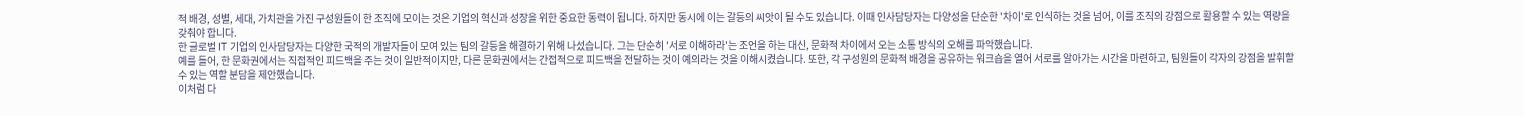적 배경, 성별, 세대, 가치관을 가진 구성원들이 한 조직에 모이는 것은 기업의 혁신과 성장을 위한 중요한 동력이 됩니다. 하지만 동시에 이는 갈등의 씨앗이 될 수도 있습니다. 이때 인사담당자는 다양성을 단순한 '차이'로 인식하는 것을 넘어, 이를 조직의 강점으로 활용할 수 있는 역량을 갖춰야 합니다.
한 글로벌 IT 기업의 인사담당자는 다양한 국적의 개발자들이 모여 있는 팀의 갈등을 해결하기 위해 나섰습니다. 그는 단순히 '서로 이해하라'는 조언을 하는 대신, 문화적 차이에서 오는 소통 방식의 오해를 파악했습니다.
예를 들어, 한 문화권에서는 직접적인 피드백을 주는 것이 일반적이지만, 다른 문화권에서는 간접적으로 피드백을 전달하는 것이 예의라는 것을 이해시켰습니다. 또한, 각 구성원의 문화적 배경을 공유하는 워크숍을 열어 서로를 알아가는 시간을 마련하고, 팀원들이 각자의 강점을 발휘할 수 있는 역할 분담을 제안했습니다.
이처럼 다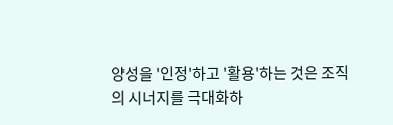양성을 '인정'하고 '활용'하는 것은 조직의 시너지를 극대화하